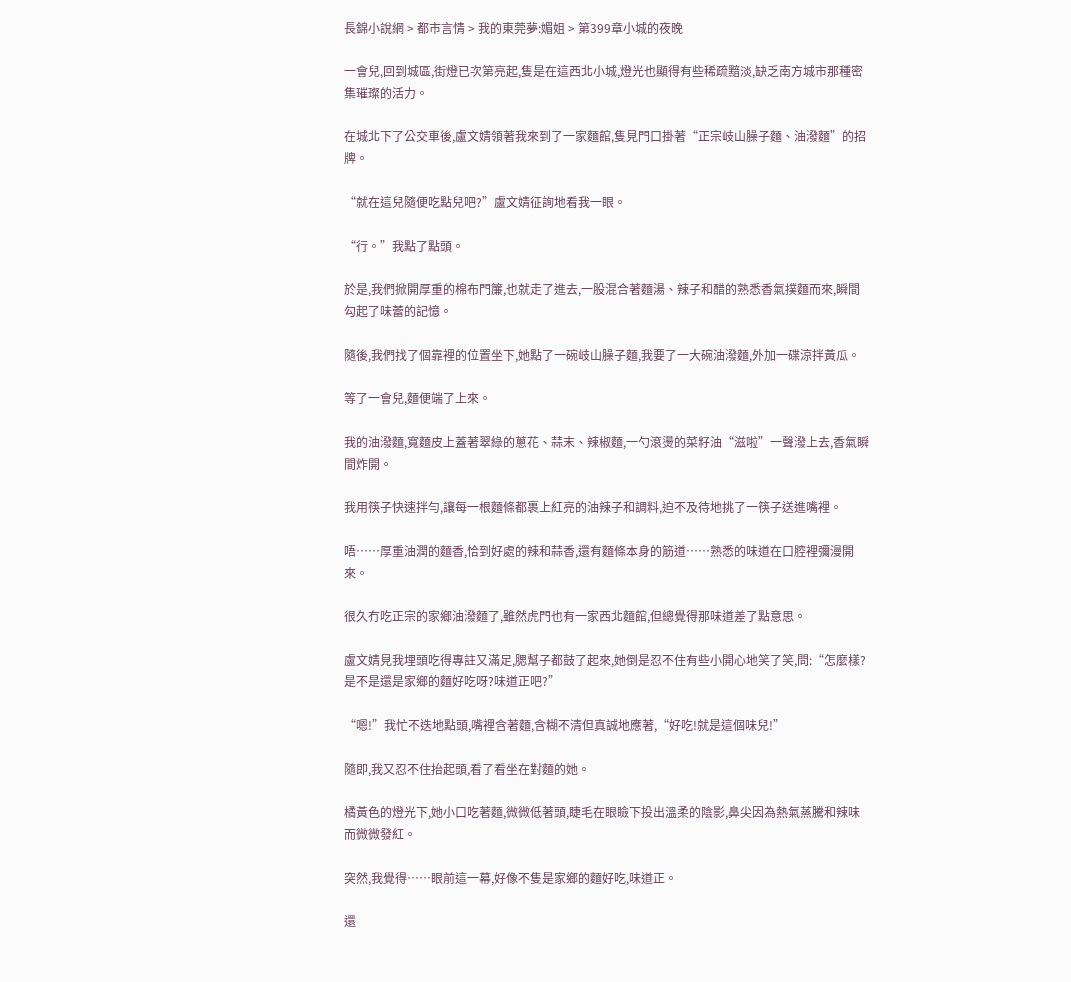長錦小說網 > 都市言情 > 我的東莞夢:媚姐 > 第399章小城的夜晚

一會兒,回到城區,街燈已次第亮起,隻是在這西北小城,燈光也顯得有些稀疏黯淡,缺乏南方城市那種密集璀璨的活力。

在城北下了公交車後,盧文婧領著我來到了一家麵館,隻見門口掛著“正宗岐山臊子麵、油潑麵”的招牌。

“就在這兒隨便吃點兒吧?”盧文婧征詢地看我一眼。

“行。”我點了點頭。

於是,我們掀開厚重的棉布門簾,也就走了進去,一股混合著麵湯、辣子和醋的熟悉香氣撲麵而來,瞬間勾起了味蕾的記憶。

隨後,我們找了個靠裡的位置坐下,她點了一碗岐山臊子麵,我要了一大碗油潑麵,外加一碟涼拌黃瓜。

等了一會兒,麵便端了上來。

我的油潑麵,寬麵皮上蓋著翠綠的蔥花、蒜末、辣椒麵,一勺滾燙的菜籽油“滋啦”一聲潑上去,香氣瞬間炸開。

我用筷子快速拌勻,讓每一根麵條都裹上紅亮的油辣子和調料,迫不及待地挑了一筷子送進嘴裡。

唔……厚重油潤的麵香,恰到好處的辣和蒜香,還有麵條本身的筋道……熟悉的味道在口腔裡彌漫開來。

很久冇吃正宗的家鄉油潑麵了,雖然虎門也有一家西北麵館,但總覺得那味道差了點意思。

盧文婧見我埋頭吃得專註又滿足,腮幫子都鼓了起來,她倒是忍不住有些小開心地笑了笑,問:“怎麼樣?是不是還是家鄉的麵好吃呀?味道正吧?”

“嗯!”我忙不迭地點頭,嘴裡含著麵,含糊不清但真誠地應著,“好吃!就是這個味兒!”

隨即,我又忍不住抬起頭,看了看坐在對麵的她。

橘黃色的燈光下,她小口吃著麵,微微低著頭,睫毛在眼瞼下投出溫柔的陰影,鼻尖因為熱氣蒸騰和辣味而微微發紅。

突然,我覺得……眼前這一幕,好像不隻是家鄉的麵好吃,味道正。

還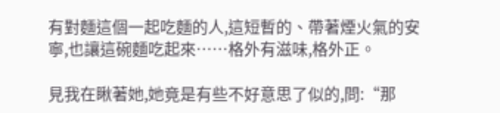有對麵這個一起吃麵的人,這短暫的、帶著煙火氣的安寧,也讓這碗麵吃起來……格外有滋味,格外正。

見我在瞅著她,她竟是有些不好意思了似的,問:“那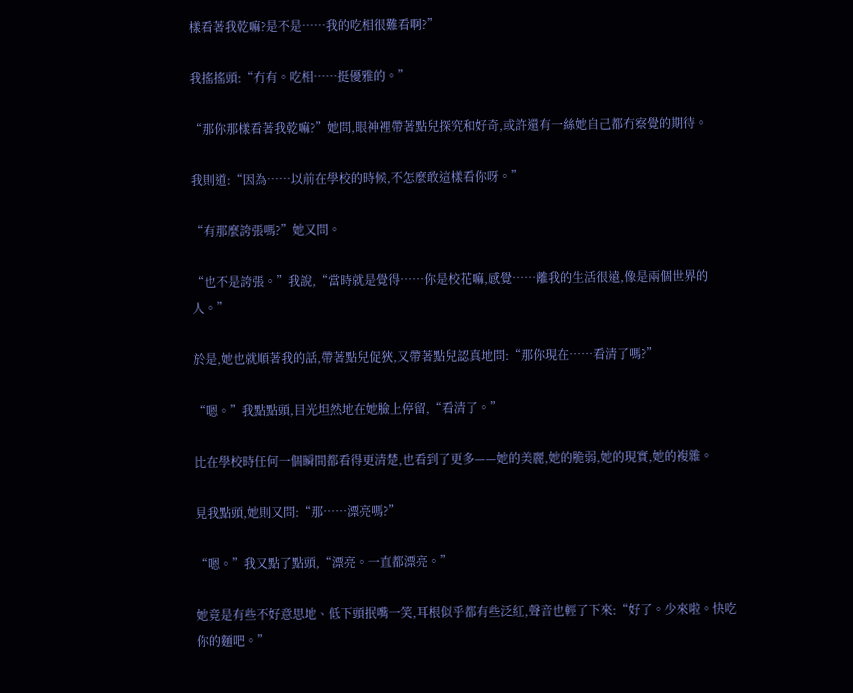樣看著我乾嘛?是不是……我的吃相很難看啊?”

我搖搖頭:“冇有。吃相……挺優雅的。”

“那你那樣看著我乾嘛?”她問,眼神裡帶著點兒探究和好奇,或許還有一絲她自己都冇察覺的期待。

我則道:“因為……以前在學校的時候,不怎麼敢這樣看你呀。”

“有那麼誇張嗎?”她又問。

“也不是誇張。”我說,“當時就是覺得……你是校花嘛,感覺……離我的生活很遠,像是兩個世界的人。”

於是,她也就順著我的話,帶著點兒促狹,又帶著點兒認真地問:“那你現在……看清了嗎?”

“嗯。”我點點頭,目光坦然地在她臉上停留,“看清了。”

比在學校時任何一個瞬間都看得更清楚,也看到了更多——她的美麗,她的脆弱,她的現實,她的複雜。

見我點頭,她則又問:“那……漂亮嗎?”

“嗯。”我又點了點頭,“漂亮。一直都漂亮。”

她竟是有些不好意思地、低下頭抿嘴一笑,耳根似乎都有些泛紅,聲音也輕了下來:“好了。少來啦。快吃你的麵吧。”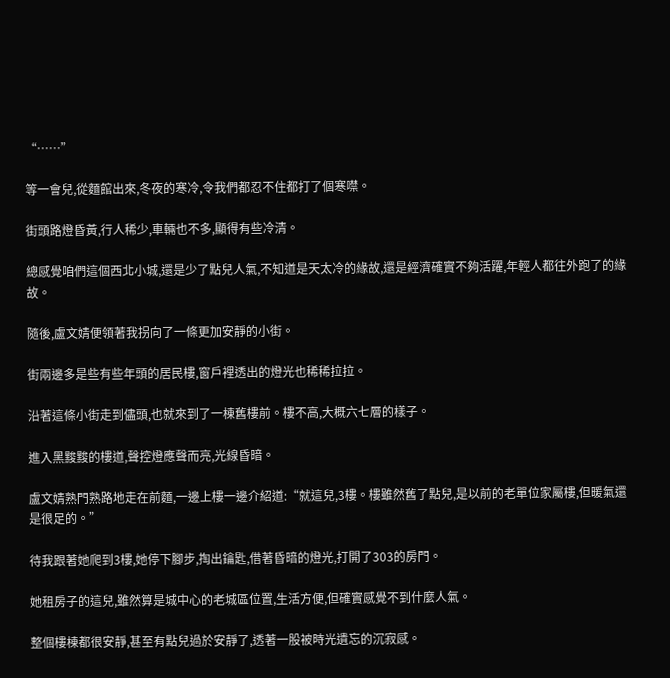“……”

等一會兒,從麵館出來,冬夜的寒冷,令我們都忍不住都打了個寒噤。

街頭路燈昏黃,行人稀少,車輛也不多,顯得有些冷清。

總感覺咱們這個西北小城,還是少了點兒人氣,不知道是天太冷的緣故,還是經濟確實不夠活躍,年輕人都往外跑了的緣故。

隨後,盧文婧便領著我拐向了一條更加安靜的小街。

街兩邊多是些有些年頭的居民樓,窗戶裡透出的燈光也稀稀拉拉。

沿著這條小街走到儘頭,也就來到了一棟舊樓前。樓不高,大概六七層的樣子。

進入黑黢黢的樓道,聲控燈應聲而亮,光線昏暗。

盧文婧熟門熟路地走在前麵,一邊上樓一邊介紹道:“就這兒,3樓。樓雖然舊了點兒,是以前的老單位家屬樓,但暖氣還是很足的。”

待我跟著她爬到3樓,她停下腳步,掏出鑰匙,借著昏暗的燈光,打開了303的房門。

她租房子的這兒,雖然算是城中心的老城區位置,生活方便,但確實感覺不到什麼人氣。

整個樓棟都很安靜,甚至有點兒過於安靜了,透著一股被時光遺忘的沉寂感。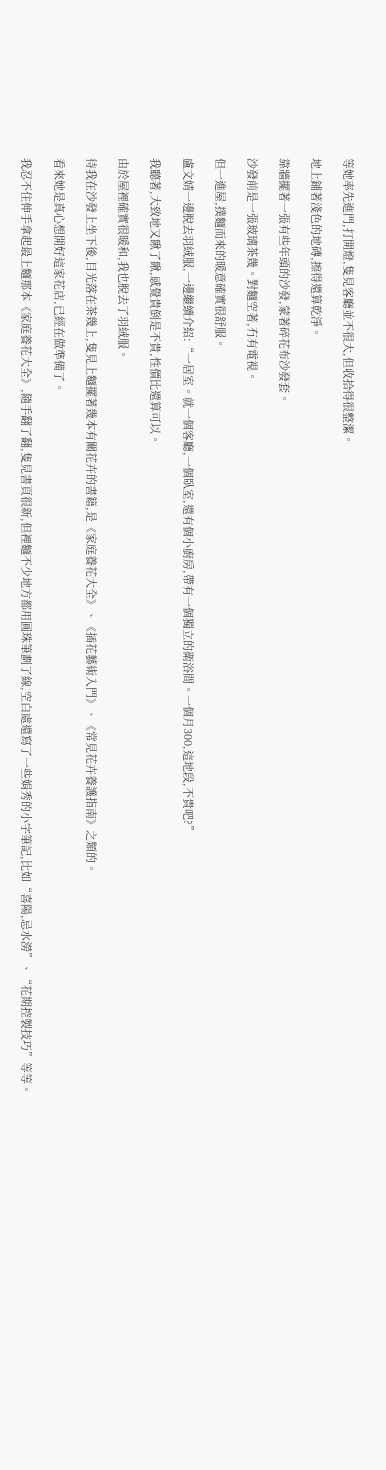等她率先進門,打開燈,隻見客廳並不很大,但收拾得很整潔。

地上鋪著淺色的地磚,擦得還算乾淨。

靠牆擺著一張有些年頭的沙發,蒙著碎花布沙發套。

沙發前是一張玻璃茶幾。對麵空著,冇有電視。

但一進屋,撲麵而來的暖意確實很舒服。

盧文婧一邊脫去羽絨服,一邊繼續介紹:“一居室。就一個客廳,一個臥室,還有個小廚房,帶有一個獨立的衛浴間。一個月300,這地段,不貴吧?”

我聽著,大致地又瞅了瞅,感覺貴倒是不貴,性價比還算可以。

由於屋裡確實很暖和,我也脫去了羽絨服。

待我在沙發上坐下後,目光落在茶幾上,隻見上麵擺著幾本有關花卉的書籍,是《家庭養花大全》、《插花藝術入門》、《常見花卉養護指南》之類的。

看來她是真心想開好這家花店,已經在做準備了。

我忍不住伸手拿起最上麵那本《家庭養花大全》,隨手翻了翻,隻見書頁很新,但裡麵不少地方都用圓珠筆劃了線,空白處還寫了一些娟秀的小字筆記,比如“喜陽,忌水澇”、“花期控製技巧”等等。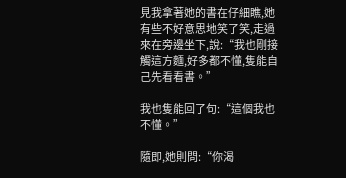見我拿著她的書在仔細瞧,她有些不好意思地笑了笑,走過來在旁邊坐下,說:“我也剛接觸這方麵,好多都不懂,隻能自己先看看書。”

我也隻能回了句:“這個我也不懂。”

隨即,她則問:“你渴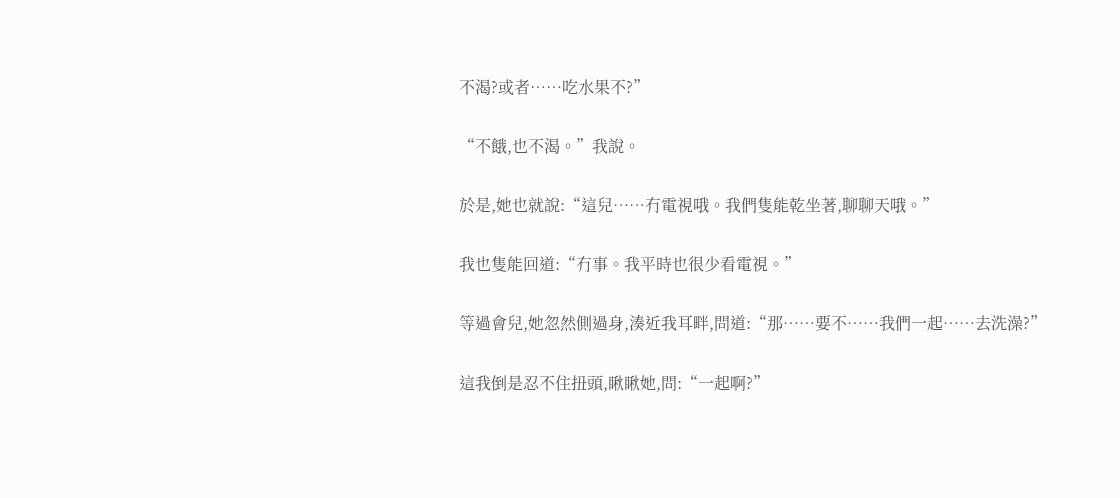不渴?或者……吃水果不?”

“不餓,也不渴。”我說。

於是,她也就說:“這兒……冇電視哦。我們隻能乾坐著,聊聊天哦。”

我也隻能回道:“冇事。我平時也很少看電視。”

等過會兒,她忽然側過身,湊近我耳畔,問道:“那……要不……我們一起……去洗澡?”

這我倒是忍不住扭頭,瞅瞅她,問:“一起啊?”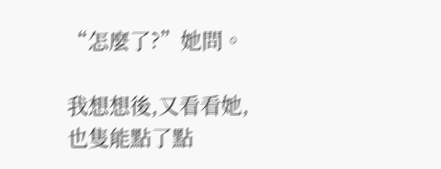“怎麼了?”她問。

我想想後,又看看她,也隻能點了點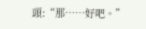頭:“那……好吧。”